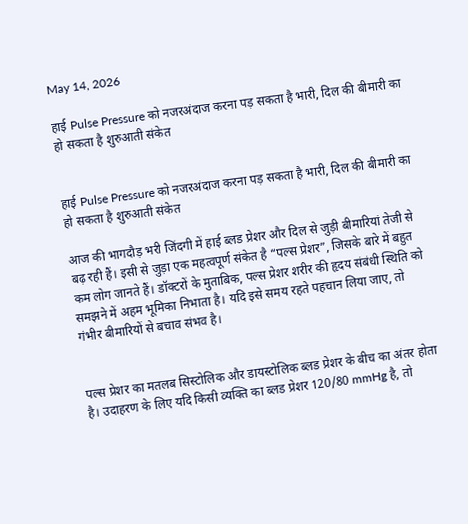May 14, 2026

हाई Pulse Pressure को नजरअंदाज करना पड़ सकता है भारी, दिल की बीमारी का हो सकता है शुरुआती संकेत


हाई Pulse Pressure को नजरअंदाज करना पड़ सकता है भारी, दिल की बीमारी का हो सकता है शुरुआती संकेत

आज की भागदौड़ भरी जिंदगी में हाई ब्लड प्रेशर और दिल से जुड़ी बीमारियां तेजी से बढ़ रही हैं। इसी से जुड़ा एक महत्वपूर्ण संकेत है “पल्स प्रेशर”, जिसके बारे में बहुत कम लोग जानते हैं। डॉक्टरों के मुताबिक, पल्स प्रेशर शरीर की हृदय संबंधी स्थिति को समझने में अहम भूमिका निभाता है। यदि इसे समय रहते पहचान लिया जाए, तो गंभीर बीमारियों से बचाव संभव है।


पल्स प्रेशर का मतलब सिस्टोलिक और डायस्टोलिक ब्लड प्रेशर के बीच का अंतर होता है। उदाहरण के लिए यदि किसी व्यक्ति का ब्लड प्रेशर 120/80 mmHg है, तो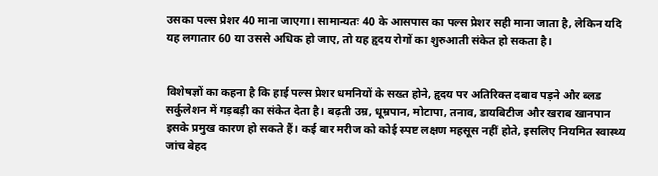उसका पल्स प्रेशर 40 माना जाएगा। सामान्यतः 40 के आसपास का पल्स प्रेशर सही माना जाता है, लेकिन यदि यह लगातार 60 या उससे अधिक हो जाए, तो यह हृदय रोगों का शुरुआती संकेत हो सकता है।


विशेषज्ञों का कहना है कि हाई पल्स प्रेशर धमनियों के सख्त होने, हृदय पर अतिरिक्त दबाव पड़ने और ब्लड सर्कुलेशन में गड़बड़ी का संकेत देता है। बढ़ती उम्र, धूम्रपान, मोटापा, तनाव, डायबिटीज और खराब खानपान इसके प्रमुख कारण हो सकते हैं। कई बार मरीज को कोई स्पष्ट लक्षण महसूस नहीं होते, इसलिए नियमित स्वास्थ्य जांच बेहद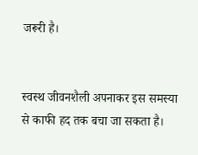जरूरी है।


स्वस्थ जीवनशैली अपनाकर इस समस्या से काफी हद तक बचा जा सकता है।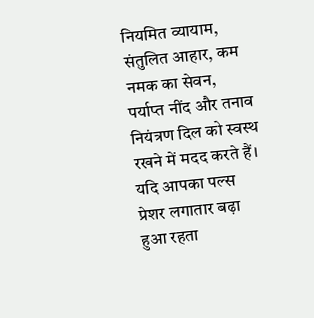नियमित व्यायाम, संतुलित आहार, कम नमक का सेवन, पर्याप्त नींद और तनाव नियंत्रण दिल को स्वस्थ रखने में मदद करते हैं। यदि आपका पल्स प्रेशर लगातार बढ़ा हुआ रहता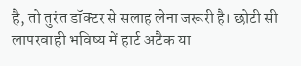है, तो तुरंत डॉक्टर से सलाह लेना जरूरी है। छोटी सी लापरवाही भविष्य में हार्ट अटैक या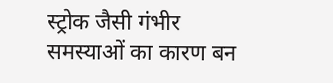स्ट्रोक जैसी गंभीर समस्याओं का कारण बन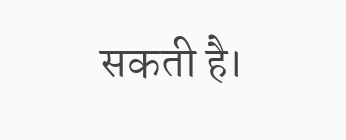सकती है।